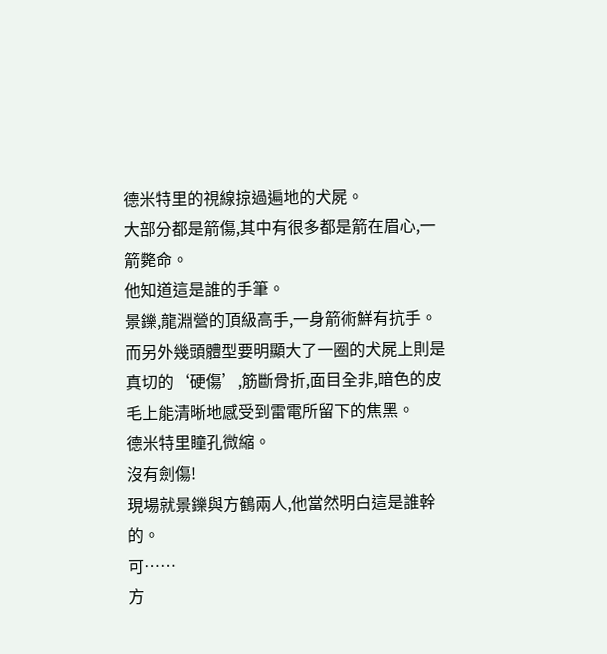德米特里的視線掠過遍地的犬屍。
大部分都是箭傷,其中有很多都是箭在眉心,一箭斃命。
他知道這是誰的手筆。
景鑠,龍淵營的頂級高手,一身箭術鮮有抗手。
而另外幾頭體型要明顯大了一圈的犬屍上則是真切的‘硬傷’,筋斷骨折,面目全非,暗色的皮毛上能清晰地感受到雷電所留下的焦黑。
德米特里瞳孔微縮。
沒有劍傷!
現場就景鑠與方鶴兩人,他當然明白這是誰幹的。
可……
方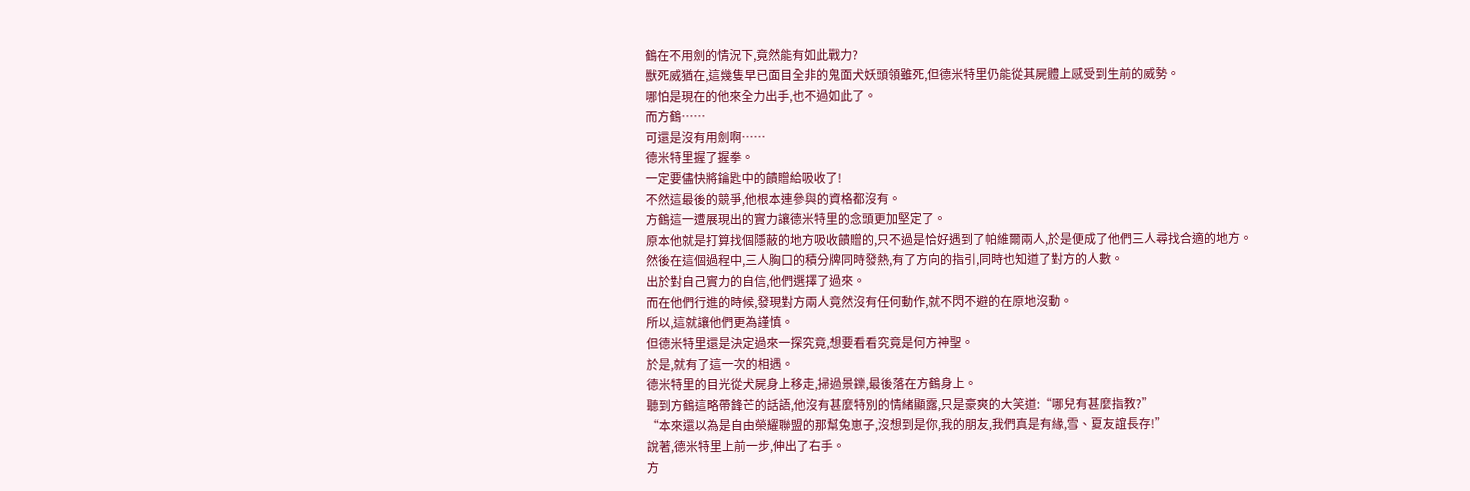鶴在不用劍的情況下,竟然能有如此戰力?
獸死威猶在,這幾隻早已面目全非的鬼面犬妖頭領雖死,但德米特里仍能從其屍體上感受到生前的威勢。
哪怕是現在的他來全力出手,也不過如此了。
而方鶴……
可還是沒有用劍啊……
德米特里握了握拳。
一定要儘快將鑰匙中的饋贈給吸收了!
不然這最後的競爭,他根本連參與的資格都沒有。
方鶴這一遭展現出的實力讓德米特里的念頭更加堅定了。
原本他就是打算找個隱蔽的地方吸收饋贈的,只不過是恰好遇到了帕維爾兩人,於是便成了他們三人尋找合適的地方。
然後在這個過程中,三人胸口的積分牌同時發熱,有了方向的指引,同時也知道了對方的人數。
出於對自己實力的自信,他們選擇了過來。
而在他們行進的時候,發現對方兩人竟然沒有任何動作,就不閃不避的在原地沒動。
所以,這就讓他們更為謹慎。
但德米特里還是決定過來一探究竟,想要看看究竟是何方神聖。
於是,就有了這一次的相遇。
德米特里的目光從犬屍身上移走,掃過景鑠,最後落在方鶴身上。
聽到方鶴這略帶鋒芒的話語,他沒有甚麼特別的情緒顯露,只是豪爽的大笑道:“哪兒有甚麼指教?”
“本來還以為是自由榮耀聯盟的那幫兔崽子,沒想到是你,我的朋友,我們真是有緣,雪、夏友誼長存!”
說著,德米特里上前一步,伸出了右手。
方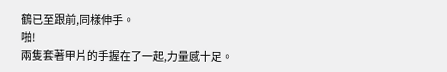鶴已至跟前,同樣伸手。
啪!
兩隻套著甲片的手握在了一起,力量感十足。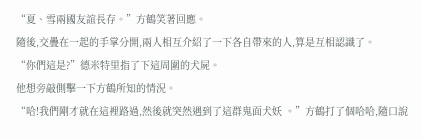“夏、雪兩國友誼長存。”方鶴笑著回應。
隨後,交疊在一起的手掌分開,兩人相互介紹了一下各自帶來的人,算是互相認識了。
“你們這是?”德米特里指了下這周圍的犬屍。
他想旁敲側擊一下方鶴所知的情況。
“哈!我們剛才就在這裡路過,然後就突然遇到了這群鬼面犬妖 。”方鶴打了個哈哈,隨口說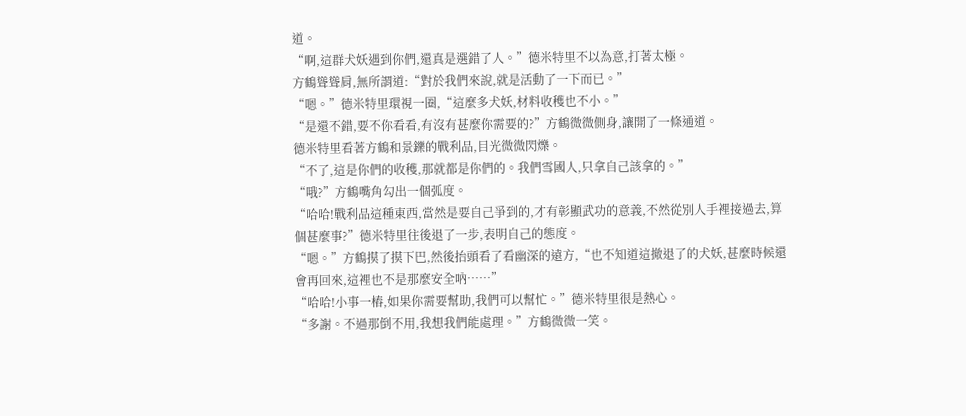道。
“啊,這群犬妖遇到你們,還真是選錯了人。”德米特里不以為意,打著太極。
方鶴聳聳肩,無所謂道:“對於我們來說,就是活動了一下而已。”
“嗯。”德米特里環視一圈,“這麼多犬妖,材料收穫也不小。”
“是還不錯,要不你看看,有沒有甚麼你需要的?”方鶴微微側身,讓開了一條通道。
德米特里看著方鶴和景鑠的戰利品,目光微微閃爍。
“不了,這是你們的收穫,那就都是你們的。我們雪國人,只拿自己該拿的。”
“哦?”方鶴嘴角勾出一個弧度。
“哈哈!戰利品這種東西,當然是要自己爭到的,才有彰顯武功的意義,不然從別人手裡接過去,算個甚麼事?”德米特里往後退了一步,表明自己的態度。
“嗯。”方鶴摸了摸下巴,然後抬頭看了看幽深的遠方,“也不知道這撤退了的犬妖,甚麼時候還會再回來,這裡也不是那麼安全吶……”
“哈哈!小事一樁,如果你需要幫助,我們可以幫忙。”德米特里很是熱心。
“多謝。不過那倒不用,我想我們能處理。”方鶴微微一笑。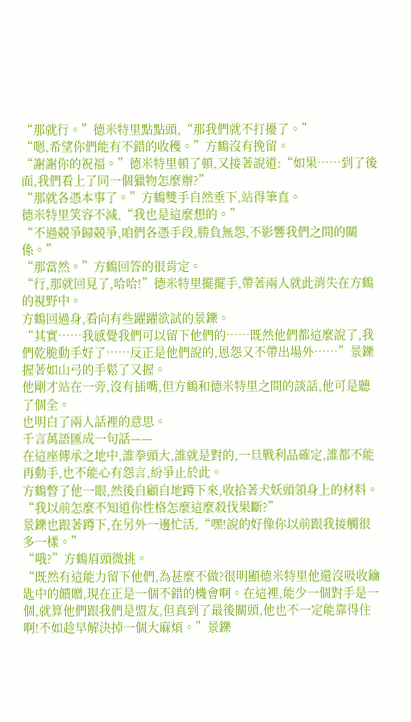“那就行。”德米特里點點頭,“那我們就不打擾了。”
“嗯,希望你們能有不錯的收穫。”方鶴沒有挽留。
“謝謝你的祝福。”德米特里頓了頓,又接著說道:“如果……到了後面,我們看上了同一個獵物怎麼辦?”
“那就各憑本事了。”方鶴雙手自然垂下,站得筆直。
德米特里笑容不減,“我也是這麼想的。”
“不過競爭歸競爭,咱們各憑手段,勝負無怨,不影響我們之間的關係。”
“那當然。”方鶴回答的很肯定。
“行,那就回見了,哈哈!”德米特里擺擺手,帶著兩人就此消失在方鶴的視野中。
方鶴回過身,看向有些躍躍欲試的景鑠。
“其實……我感覺我們可以留下他們的……既然他們都這麼說了,我們乾脆動手好了……反正是他們說的,恩怨又不帶出場外……”景鑠握著如山弓的手鬆了又握。
他剛才站在一旁,沒有插嘴,但方鶴和德米特里之間的談話,他可是聽了個全。
也明白了兩人話裡的意思。
千言萬語匯成一句話——
在這座傳承之地中,誰拳頭大,誰就是對的,一旦戰利品確定,誰都不能再動手,也不能心有怨言,紛爭止於此。
方鶴瞥了他一眼,然後自顧自地蹲下來,收拾著犬妖頭領身上的材料。
“我以前怎麼不知道你性格怎麼這麼殺伐果斷?”
景鑠也跟著蹲下,在另外一邊忙活,“嘿!說的好像你以前跟我接觸很多一樣。”
“哦?”方鶴眉頭微挑。
“既然有這能力留下他們,為甚麼不做?很明顯德米特里他還沒吸收鑰匙中的饋贈,現在正是一個不錯的機會啊。在這裡,能少一個對手是一個,就算他們跟我們是盟友,但真到了最後關頭,他也不一定能靠得住啊!不如趁早解決掉一個大麻煩。”景鑠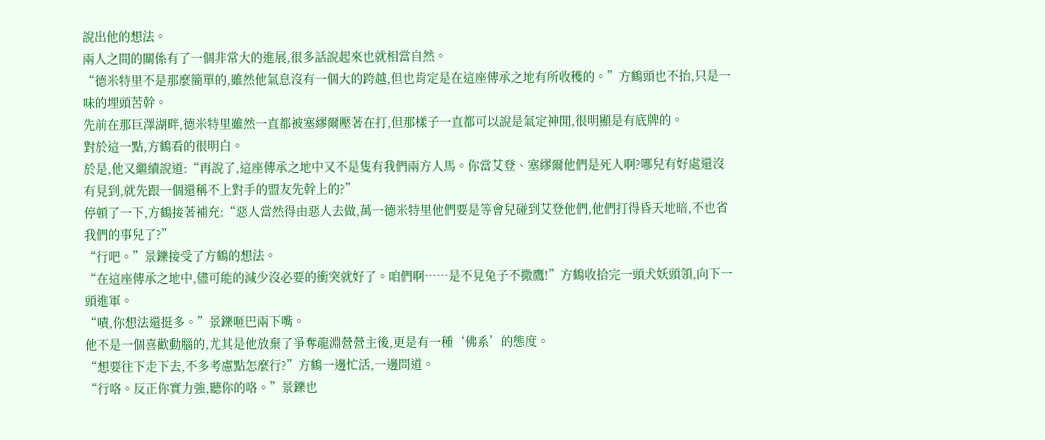說出他的想法。
兩人之間的關係有了一個非常大的進展,很多話說起來也就相當自然。
“德米特里不是那麼簡單的,雖然他氣息沒有一個大的跨越,但也肯定是在這座傳承之地有所收穫的。”方鶴頭也不抬,只是一味的埋頭苦幹。
先前在那巨澤湖畔,德米特里雖然一直都被塞繆爾壓著在打,但那樣子一直都可以說是氣定神閒,很明顯是有底牌的。
對於這一點,方鶴看的很明白。
於是,他又繼續說道:“再說了,這座傳承之地中又不是隻有我們兩方人馬。你當艾登、塞繆爾他們是死人啊?哪兒有好處還沒有見到,就先跟一個還稱不上對手的盟友先幹上的?”
停頓了一下,方鶴接著補充:“惡人當然得由惡人去做,萬一德米特里他們要是等會兒碰到艾登他們,他們打得昏天地暗,不也省我們的事兒了?”
“行吧。”景鑠接受了方鶴的想法。
“在這座傳承之地中,儘可能的減少沒必要的衝突就好了。咱們啊……是不見兔子不撒鷹!”方鶴收拾完一頭犬妖頭領,向下一頭進軍。
“嘖,你想法還挺多。”景鑠咂巴兩下嘴。
他不是一個喜歡動腦的,尤其是他放棄了爭奪龍淵營營主後,更是有一種‘佛系’的態度。
“想要往下走下去,不多考慮點怎麼行?”方鶴一邊忙活,一邊問道。
“行咯。反正你實力強,聽你的咯。”景鑠也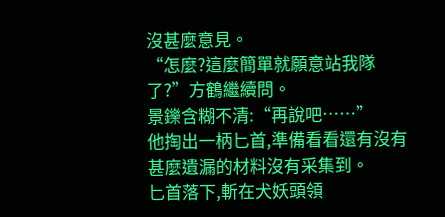沒甚麼意見。
“怎麼?這麼簡單就願意站我隊了?”方鶴繼續問。
景鑠含糊不清:“再說吧……”
他掏出一柄匕首,準備看看還有沒有甚麼遺漏的材料沒有采集到。
匕首落下,斬在犬妖頭領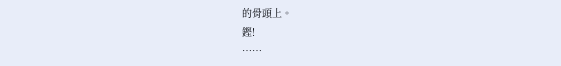的骨頭上。
鏗!
……